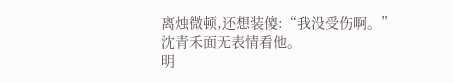离烛微顿,还想装傻:“我没受伤啊。”
沈青禾面无表情看他。
明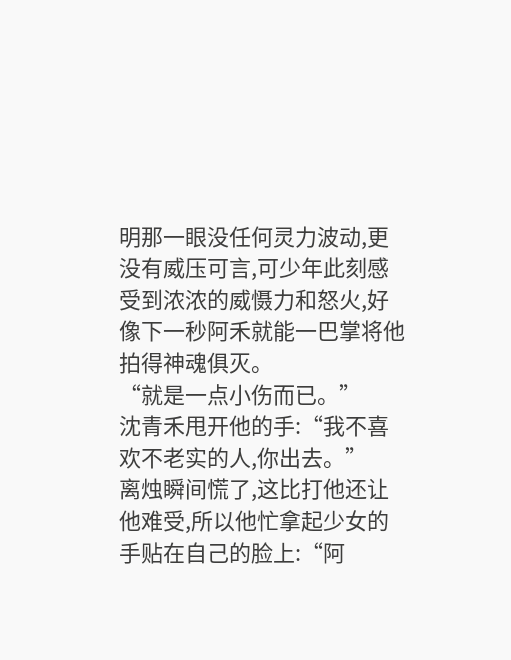明那一眼没任何灵力波动,更没有威压可言,可少年此刻感受到浓浓的威慑力和怒火,好像下一秒阿禾就能一巴掌将他拍得神魂俱灭。
“就是一点小伤而已。”
沈青禾甩开他的手:“我不喜欢不老实的人,你出去。”
离烛瞬间慌了,这比打他还让他难受,所以他忙拿起少女的手贴在自己的脸上:“阿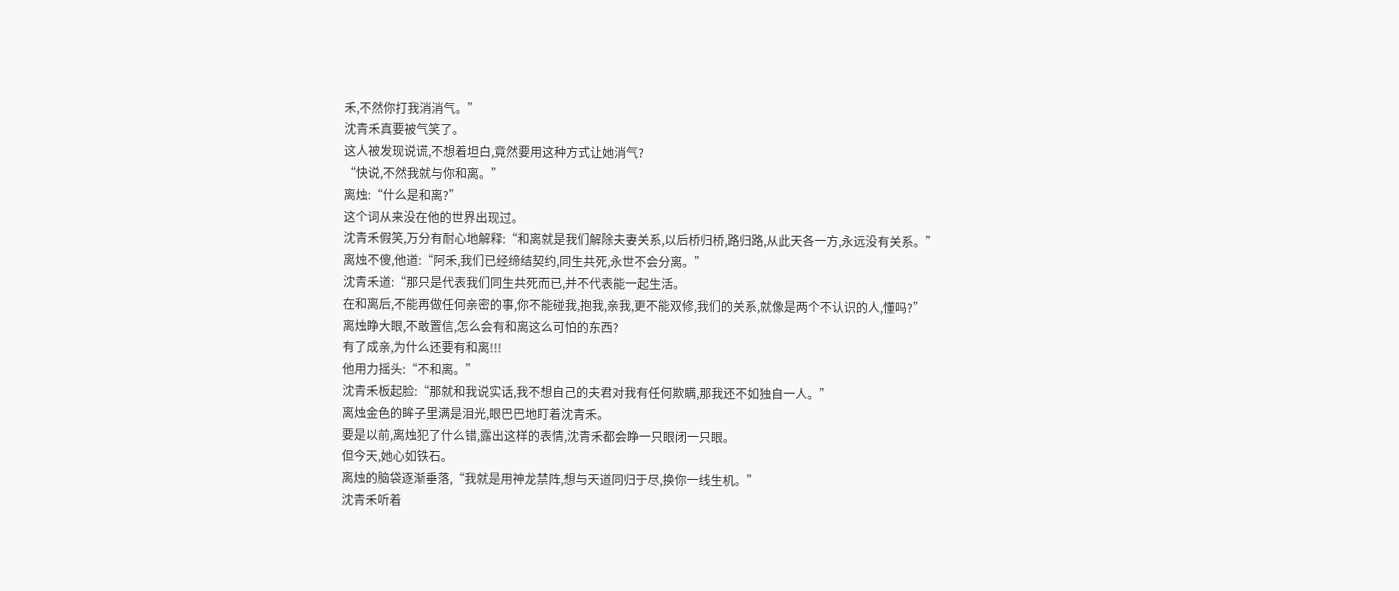禾,不然你打我消消气。”
沈青禾真要被气笑了。
这人被发现说谎,不想着坦白,竟然要用这种方式让她消气?
“快说,不然我就与你和离。”
离烛:“什么是和离?”
这个词从来没在他的世界出现过。
沈青禾假笑,万分有耐心地解释:“和离就是我们解除夫妻关系,以后桥归桥,路归路,从此天各一方,永远没有关系。”
离烛不傻,他道:“阿禾,我们已经缔结契约,同生共死,永世不会分离。”
沈青禾道:“那只是代表我们同生共死而已,并不代表能一起生活。
在和离后,不能再做任何亲密的事,你不能碰我,抱我,亲我,更不能双修,我们的关系,就像是两个不认识的人,懂吗?”
离烛睁大眼,不敢置信,怎么会有和离这么可怕的东西?
有了成亲,为什么还要有和离!!!
他用力摇头:“不和离。”
沈青禾板起脸:“那就和我说实话,我不想自己的夫君对我有任何欺瞒,那我还不如独自一人。”
离烛金色的眸子里满是泪光,眼巴巴地盯着沈青禾。
要是以前,离烛犯了什么错,露出这样的表情,沈青禾都会睁一只眼闭一只眼。
但今天,她心如铁石。
离烛的脑袋逐渐垂落,“我就是用神龙禁阵,想与天道同归于尽,换你一线生机。”
沈青禾听着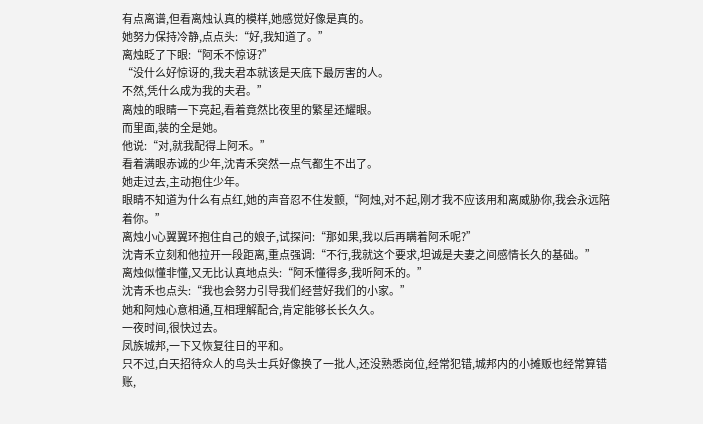有点离谱,但看离烛认真的模样,她感觉好像是真的。
她努力保持冷静,点点头:“好,我知道了。”
离烛眨了下眼:“阿禾不惊讶?”
“没什么好惊讶的,我夫君本就该是天底下最厉害的人。
不然,凭什么成为我的夫君。”
离烛的眼睛一下亮起,看着竟然比夜里的繁星还耀眼。
而里面,装的全是她。
他说:“对,就我配得上阿禾。”
看着满眼赤诚的少年,沈青禾突然一点气都生不出了。
她走过去,主动抱住少年。
眼睛不知道为什么有点红,她的声音忍不住发颤,“阿烛,对不起,刚才我不应该用和离威胁你,我会永远陪着你。”
离烛小心翼翼环抱住自己的娘子,试探问:“那如果,我以后再瞒着阿禾呢?”
沈青禾立刻和他拉开一段距离,重点强调:“不行,我就这个要求,坦诚是夫妻之间感情长久的基础。”
离烛似懂非懂,又无比认真地点头:“阿禾懂得多,我听阿禾的。”
沈青禾也点头:“我也会努力引导我们经营好我们的小家。”
她和阿烛心意相通,互相理解配合,肯定能够长长久久。
一夜时间,很快过去。
凤族城邦,一下又恢复往日的平和。
只不过,白天招待众人的鸟头士兵好像换了一批人,还没熟悉岗位,经常犯错,城邦内的小摊贩也经常算错账,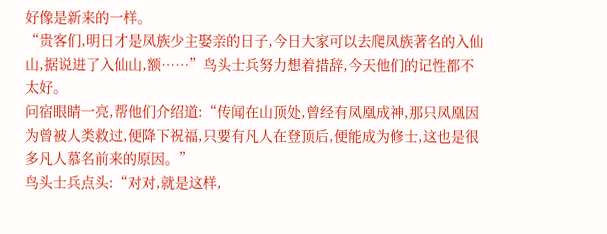好像是新来的一样。
“贵客们,明日才是凤族少主娶亲的日子,今日大家可以去爬凤族著名的入仙山,据说进了入仙山,额……”鸟头士兵努力想着措辞,今天他们的记性都不太好。
问宿眼睛一亮,帮他们介绍道:“传闻在山顶处,曾经有凤凰成神,那只凤凰因为曾被人类救过,便降下祝福,只要有凡人在登顶后,便能成为修士,这也是很多凡人慕名前来的原因。”
鸟头士兵点头:“对对,就是这样,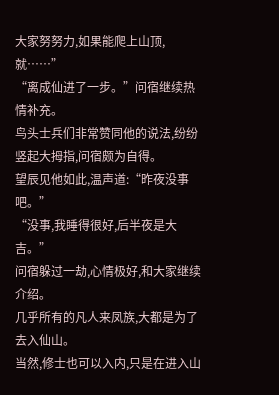大家努努力,如果能爬上山顶,就……”
“离成仙进了一步。”问宿继续热情补充。
鸟头士兵们非常赞同他的说法,纷纷竖起大拇指,问宿颇为自得。
望辰见他如此,温声道:“昨夜没事吧。”
“没事,我睡得很好,后半夜是大吉。”
问宿躲过一劫,心情极好,和大家继续介绍。
几乎所有的凡人来凤族,大都是为了去入仙山。
当然,修士也可以入内,只是在进入山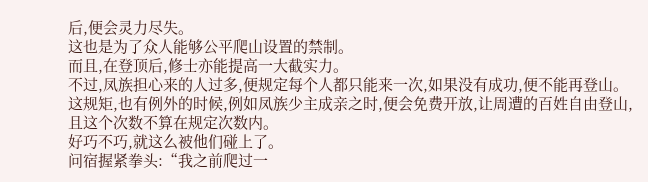后,便会灵力尽失。
这也是为了众人能够公平爬山设置的禁制。
而且,在登顶后,修士亦能提高一大截实力。
不过,凤族担心来的人过多,便规定每个人都只能来一次,如果没有成功,便不能再登山。
这规矩,也有例外的时候,例如凤族少主成亲之时,便会免费开放,让周遭的百姓自由登山,且这个次数不算在规定次数内。
好巧不巧,就这么被他们碰上了。
问宿握紧拳头:“我之前爬过一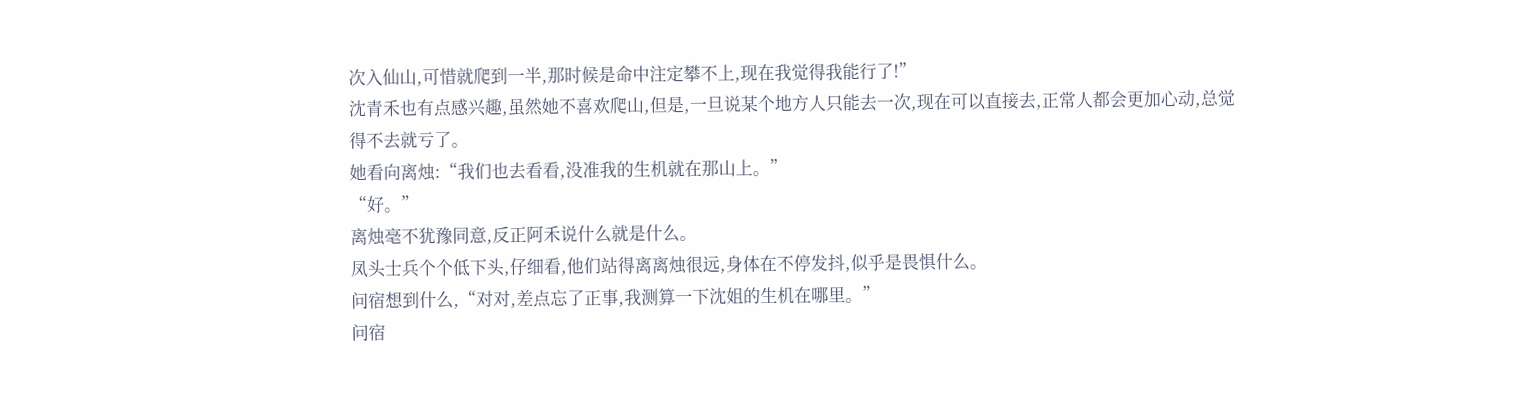次入仙山,可惜就爬到一半,那时候是命中注定攀不上,现在我觉得我能行了!”
沈青禾也有点感兴趣,虽然她不喜欢爬山,但是,一旦说某个地方人只能去一次,现在可以直接去,正常人都会更加心动,总觉得不去就亏了。
她看向离烛:“我们也去看看,没准我的生机就在那山上。”
“好。”
离烛毫不犹豫同意,反正阿禾说什么就是什么。
凤头士兵个个低下头,仔细看,他们站得离离烛很远,身体在不停发抖,似乎是畏惧什么。
问宿想到什么,“对对,差点忘了正事,我测算一下沈姐的生机在哪里。”
问宿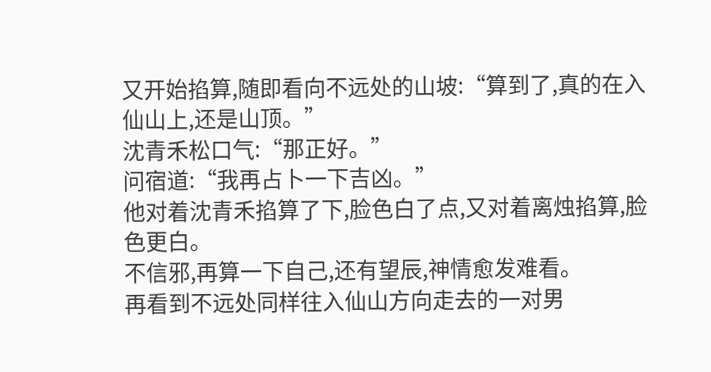又开始掐算,随即看向不远处的山坡:“算到了,真的在入仙山上,还是山顶。”
沈青禾松口气:“那正好。”
问宿道:“我再占卜一下吉凶。”
他对着沈青禾掐算了下,脸色白了点,又对着离烛掐算,脸色更白。
不信邪,再算一下自己,还有望辰,神情愈发难看。
再看到不远处同样往入仙山方向走去的一对男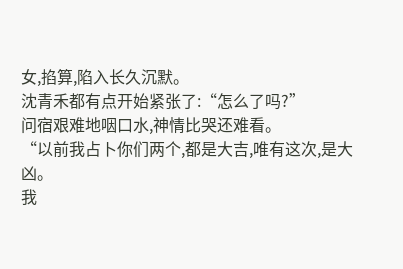女,掐算,陷入长久沉默。
沈青禾都有点开始紧张了:“怎么了吗?”
问宿艰难地咽口水,神情比哭还难看。
“以前我占卜你们两个,都是大吉,唯有这次,是大凶。
我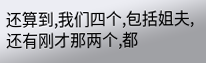还算到,我们四个,包括姐夫,还有刚才那两个,都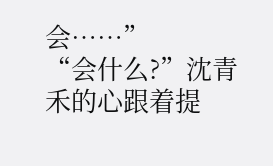会……”
“会什么?”沈青禾的心跟着提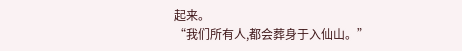起来。
“我们所有人,都会葬身于入仙山。”